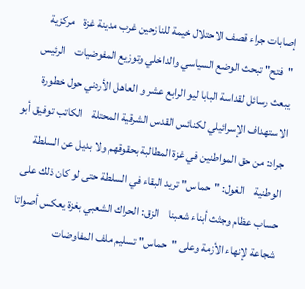إصابات جراء قصف الاحتلال خيمة للنازحين غرب مدينة غزة    مركزية "فتح" تبحث الوضع السياسي والداخلي وتوزيع المفوضيات    الرئيس يبعث رسائل لقداسة البابا ليو الرابع عشر و العاهل الأردني حول خطورة الاستهداف الإسرائيلي لكنائس القدس الشرقية المحتلة    الكاتب توفيق أبو جراد: من حق المواطنين في غزة المطالبة بحقوقهم ولا بديل عن السلطة الوطنية    الغول: "حماس" تريد البقاء في السلطة حتى لو كان ذلك على حساب عظام وجثث أبناء شعبنا    الزق: الحراك الشعبي بغزة يعكس أصواتا شجاعة لإنهاء الأزمة وعلى "حماس" تسليم ملف المفاوضات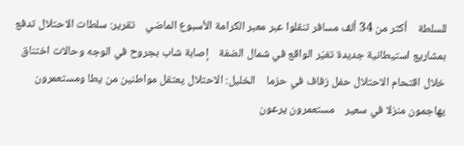للسلطة    أكثر من 34 ألف مسافر تنقلوا عبر معبر الكرامة الأسبوع الماضي    تقرير: سلطات الاحتلال تدفع بمشاريع استيطانية جديدة تغيّر الواقع في شمال الضفة    إصابة شاب بجروح في الوجه وحالات اختناق خلال اقتحام الاحتلال حفل زفاف في حزما    الخليل: الاحتلال يعتقل مواطنين من يطا ومستعمرون يهاجمون منزلا في سعير    مستعمرون يرعون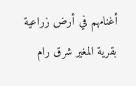أغنامهم في أرض زراعية بقرية المغير شرق رام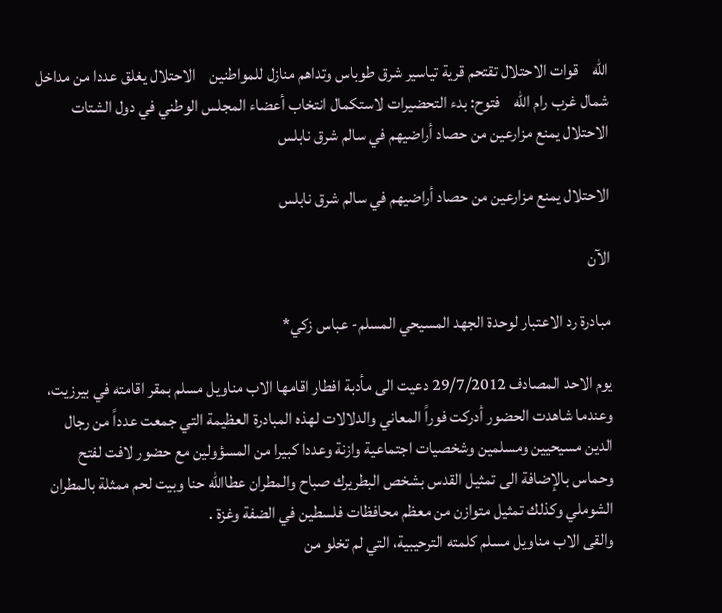الله    قوات الاحتلال تقتحم قرية تياسير شرق طوباس وتداهم منازل للمواطنين    الاحتلال يغلق عددا من مداخل شمال غرب رام الله    فتوح: بدء التحضيرات لاستكمال انتخاب أعضاء المجلس الوطني في دول الشتات    الاحتلال يمنع مزارعين من حصاد أراضيهم في سالم شرق نابلس

الاحتلال يمنع مزارعين من حصاد أراضيهم في سالم شرق نابلس

الآن

مبادرة رد الاعتبار لوحدة الجهد المسيحي المسلم- عباس زكي*

يوم الاحد المصادف 29/7/2012 دعيت الى مأدبة افطار اقامها الاب مناويل مسلم بمقر اقامته في بيرزيت، وعندما شاهدت الحضور أدركت فوراً المعاني والدلالات لهذه المبادرة العظيمة التي جمعت عدداً من رجال الدين مسيحيين ومسلمين وشخصيات اجتماعية وازنة وعددا كبيرا من المسؤولين مع حضور لافت لفتح وحماس بالإضافة الى تمثيل القدس بشخص البطريرك صباح والمطران عطاالله حنا وبيت لحم ممثلة بالمطران الشوملي وكذلك تمثيل متوازن من معظم محافظات فلسطين في الضفة وغزة .
والقى الاب مناويل مسلم كلمته الترحيبية، التي لم تخلو من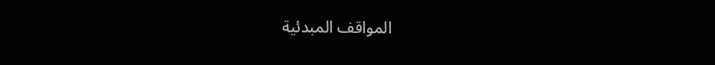المواقف المبدئية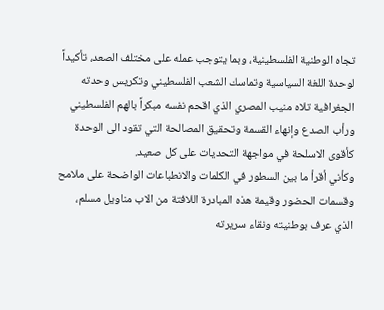تجاه الوطنية الفلسطينية، وبما يتوجب عمله على مختلف الصعد، تأكيداً لوحدة اللغة السياسية وتماسك الشعب الفلسطيني وتكريس وحدته الجغرافية تلاه منيب المصري الذي اقحم نفسه مبكراً بالهم الفلسطيني ورأب الصدع وإنهاء القسمة وتحقيق المصالحة التي تقود الى الوحدة كأقوى الاسلحة في مواجهة التحديات على كل صعيد.
وكأني أقرأ ما بين السطور في الكلمات والانطباعات الواضحة على ملامح وقسمات الحضور وقيمة هذه المبادرة اللافتة من الاب مناويل مسلم، الذي عرف بوطنيته ونقاء سريرته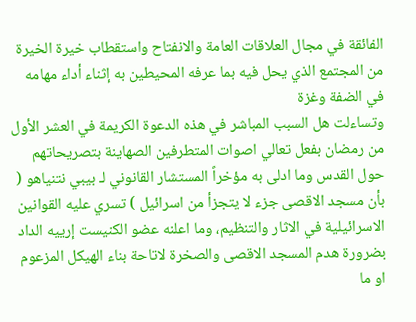الفائقة في مجال العلاقات العامة والانفتاح واستقطاب خيرة الخيرة من المجتمع الذي يحل فيه بما عرفه المحيطين به إثناء أداء مهامه في الضفة وغزة
وتساءلت هل السبب المباشر في هذه الدعوة الكريمة في العشر الأول من رمضان بفعل تعالي اصوات المتطرفين الصهاينة بتصريحاتهم حول القدس وما ادلى به مؤخراً المستشار القانوني لـ بيبي نتنياهو ( بأن مسجد الاقصى جزء لا يتجزأ من اسرائيل ) تسري عليه القوانين الاسرائيلية في الاثار والتنظيم، وما اعلنه عضو الكنيست إرييه الداد بضرورة هدم المسجد الاقصى والصخرة لاتاحة بناء الهيكل المزعوم او ما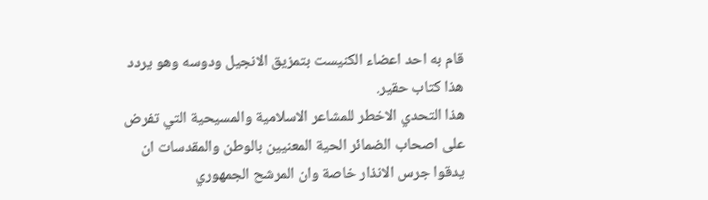قام به احد اعضاء الكنيست بتمزيق الانجيل ودوسه وهو يردد هذا كتاب حقير.
هذا التحدي الاخطر للمشاعر الاسلامية والمسيحية التي تفرض على اصحاب الضمائر الحية المعنيين بالوطن والمقدسات ان يدقوا جرس الانذار خاصة وان المرشح الجمهوري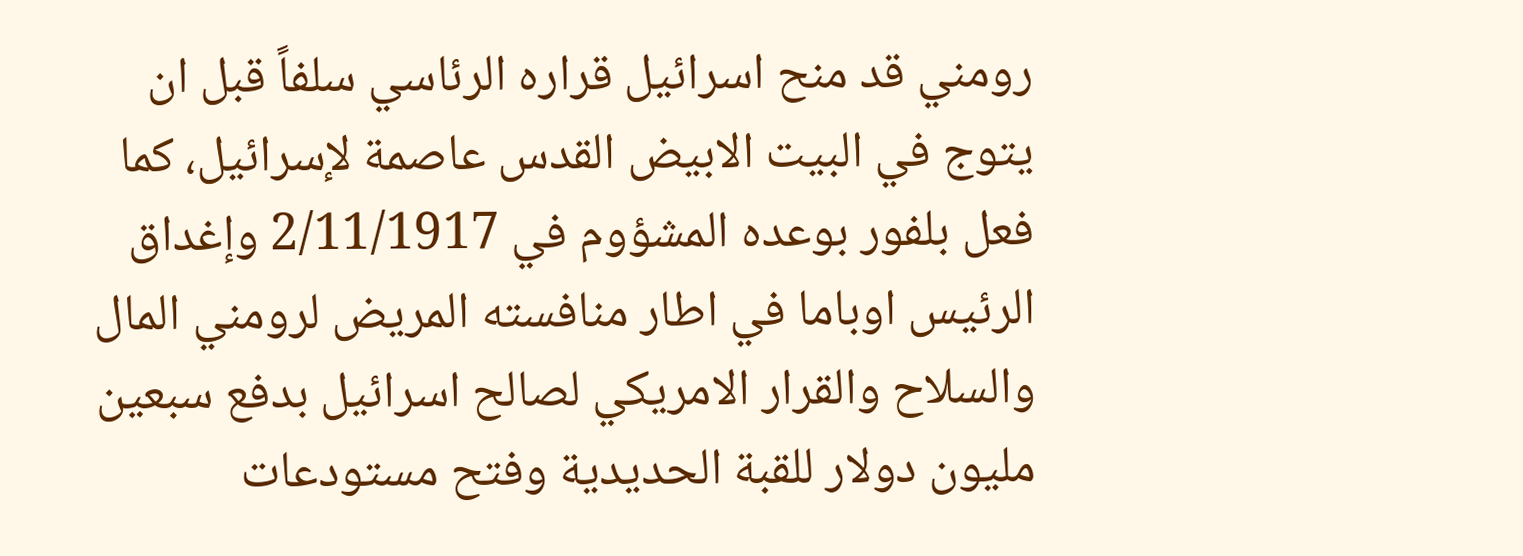رومني قد منح اسرائيل قراره الرئاسي سلفاً قبل ان يتوج في البيت الابيض القدس عاصمة لإسرائيل، كما فعل بلفور بوعده المشؤوم في 2/11/1917 وإغداق الرئيس اوباما في اطار منافسته المريض لرومني المال والسلاح والقرار الامريكي لصالح اسرائيل بدفع سبعين مليون دولار للقبة الحديدية وفتح مستودعات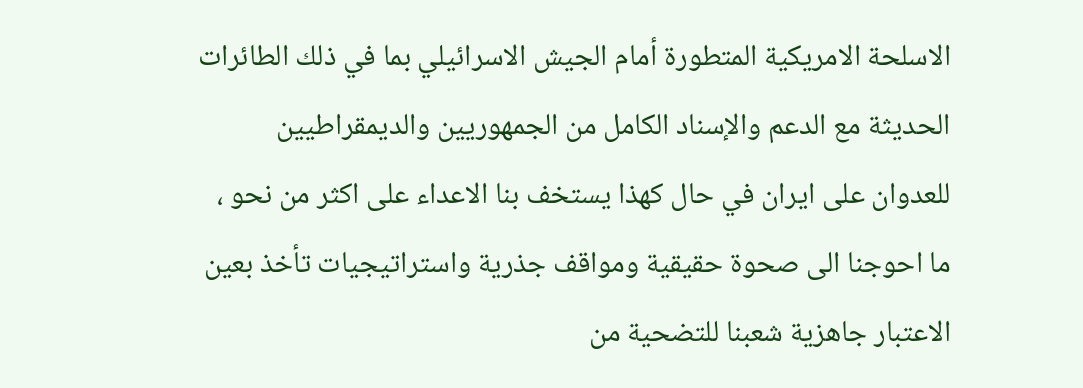الاسلحة الامريكية المتطورة أمام الجيش الاسرائيلي بما في ذلك الطائرات الحديثة مع الدعم والإسناد الكامل من الجمهوريين والديمقراطيين للعدوان على ايران في حال كهذا يستخف بنا الاعداء على اكثر من نحو ، ما احوجنا الى صحوة حقيقية ومواقف جذرية واستراتيجيات تأخذ بعين الاعتبار جاهزية شعبنا للتضحية من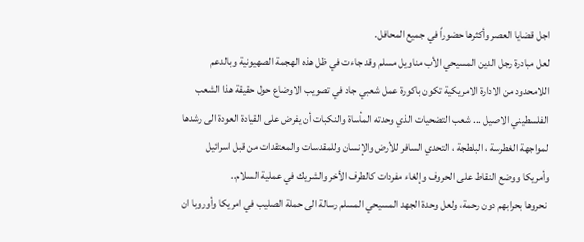اجل قضايا العصر وأكثرها حضوراً في جميع المحافل.
لعل مبادرة رجل الدين المسيحي الأب مناويل مسلم وقد جاءت في ظل هذه الهجمة الصهيونية وبالدعم اللامحدود من الادارة الامريكية تكون باكورة عمل شعبي جاد في تصويب الاوضاع حول حقيقة هذا الشعب الفلسطيني الاصيل ... شعب التضحيات الذي وحدته المأساة والنكبات أن يفرض على القيادة العودة الى رشدها لمواجهة الغطرسة ، البلطجة ، التحدي السافر للأرض والإنسان وللمقدسات والمعتقدات من قبل اسرائيل وأمريكا ووضع النقاط على الحروف وإلغاء مفردات كالطرف الأخر والشريك في عملية السلام..
 نحروها بحرابهم دون رحمة، ولعل وحدة الجهد المسيحي المسلم رسالة الى حملة الصليب في امريكا وأوروبا ان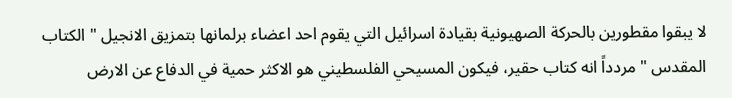لا يبقوا مقطورين بالحركة الصهيونية بقيادة اسرائيل التي يقوم احد اعضاء برلمانها بتمزيق الانجيل " الكتاب المقدس " مردداً انه كتاب حقير، فيكون المسيحي الفلسطيني هو الاكثر حمية في الدفاع عن الارض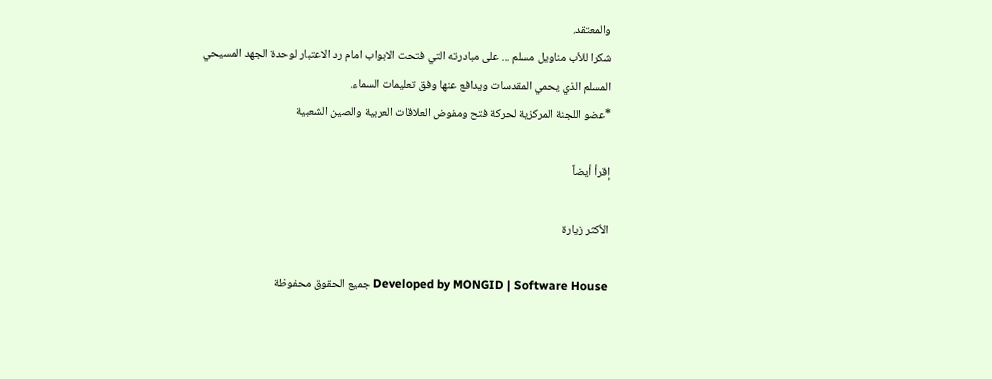والمعتقد.
شكرا للأب مناويل مسلم ... على مبادرته التي فتحت الابواب امام رد الاعتبار لوحدة الجهد المسيحي المسلم الذي يحمي المقدسات ويدافع عنها وفق تعليمات السماء.
*عضو اللجنة المركزية لحركة فتح ومفوض العلاقات العربية والصين الشعبية

إقرأ أيضاً

الأكثر زيارة

Developed by MONGID | Software House جميع الحقوق محفوظة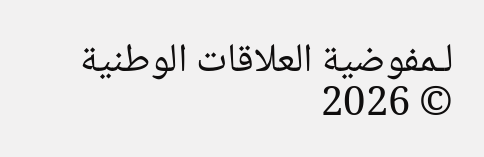لـمفوضية العلاقات الوطنية © 2026